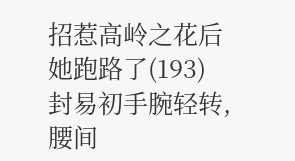招惹高岭之花后她跑路了(193)
封易初手腕轻转,腰间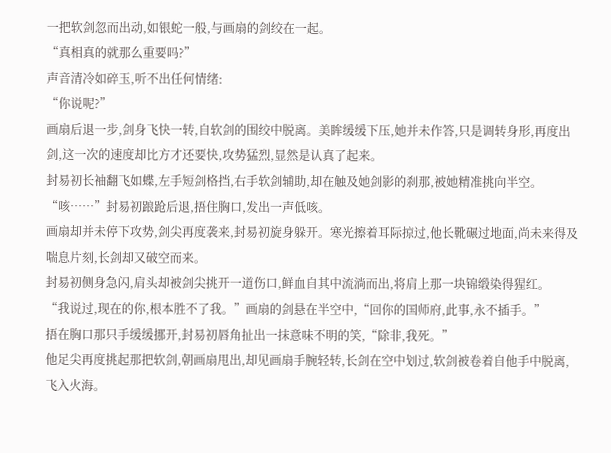一把软剑忽而出动,如银蛇一般,与画扇的剑绞在一起。
“真相真的就那么重要吗?”
声音清冷如碎玉,听不出任何情绪:
“你说呢?”
画扇后退一步,剑身飞快一转,自软剑的围绞中脱离。美眸缓缓下压,她并未作答,只是调转身形,再度出剑,这一次的速度却比方才还要快,攻势猛烈,显然是认真了起来。
封易初长袖翻飞如蝶,左手短剑格挡,右手软剑辅助,却在触及她剑影的刹那,被她精准挑向半空。
“咳……”封易初踉跄后退,捂住胸口,发出一声低咳。
画扇却并未停下攻势,剑尖再度袭来,封易初旋身躲开。寒光擦着耳际掠过,他长靴碾过地面,尚未来得及喘息片刻,长剑却又破空而来。
封易初侧身急闪,肩头却被剑尖挑开一道伤口,鲜血自其中流淌而出,将肩上那一块锦缎染得猩红。
“我说过,现在的你,根本胜不了我。”画扇的剑悬在半空中,“回你的国师府,此事,永不插手。”
捂在胸口那只手缓缓挪开,封易初唇角扯出一抹意味不明的笑,“除非,我死。”
他足尖再度挑起那把软剑,朝画扇甩出,却见画扇手腕轻转,长剑在空中划过,软剑被卷着自他手中脱离,飞入火海。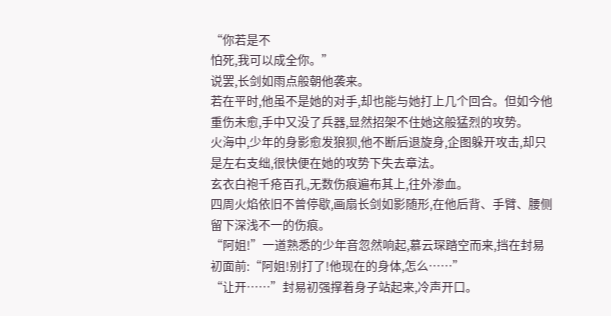“你若是不
怕死,我可以成全你。”
说罢,长剑如雨点般朝他袭来。
若在平时,他虽不是她的对手,却也能与她打上几个回合。但如今他重伤未愈,手中又没了兵器,显然招架不住她这般猛烈的攻势。
火海中,少年的身影愈发狼狈,他不断后退旋身,企图躲开攻击,却只是左右支绌,很快便在她的攻势下失去章法。
玄衣白袍千疮百孔,无数伤痕遍布其上,往外渗血。
四周火焰依旧不曾停歇,画扇长剑如影随形,在他后背、手臂、腰侧留下深浅不一的伤痕。
“阿姐!”一道熟悉的少年音忽然响起,慕云琛踏空而来,挡在封易初面前:“阿姐!别打了!他现在的身体,怎么……”
“让开……”封易初强撑着身子站起来,冷声开口。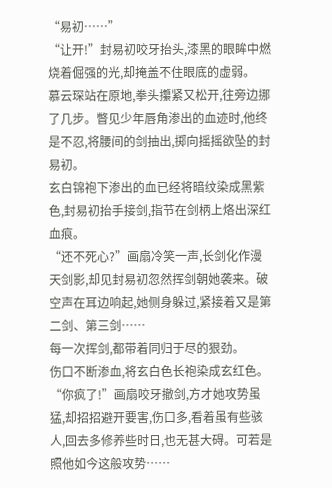“易初……”
“让开!”封易初咬牙抬头,漆黑的眼眸中燃烧着倔强的光,却掩盖不住眼底的虚弱。
慕云琛站在原地,拳头攥紧又松开,往旁边挪了几步。瞥见少年唇角渗出的血迹时,他终是不忍,将腰间的剑抽出,掷向摇摇欲坠的封易初。
玄白锦袍下渗出的血已经将暗纹染成黑紫色,封易初抬手接剑,指节在剑柄上烙出深红血痕。
“还不死心?”画扇冷笑一声,长剑化作漫天剑影,却见封易初忽然挥剑朝她袭来。破空声在耳边响起,她侧身躲过,紧接着又是第二剑、第三剑……
每一次挥剑,都带着同归于尽的狠劲。
伤口不断渗血,将玄白色长袍染成玄红色。
“你疯了!”画扇咬牙撤剑,方才她攻势虽猛,却招招避开要害,伤口多,看着虽有些骇人,回去多修养些时日,也无甚大碍。可若是照他如今这般攻势……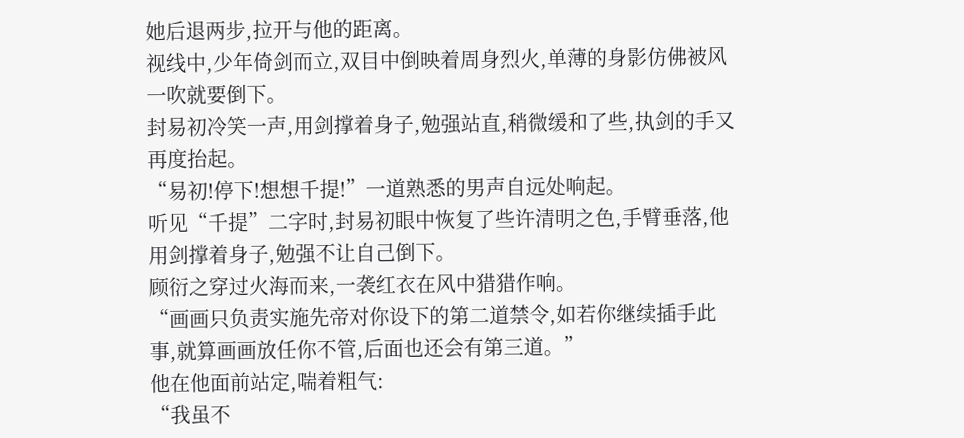她后退两步,拉开与他的距离。
视线中,少年倚剑而立,双目中倒映着周身烈火,单薄的身影仿佛被风一吹就要倒下。
封易初冷笑一声,用剑撑着身子,勉强站直,稍微缓和了些,执剑的手又再度抬起。
“易初!停下!想想千提!”一道熟悉的男声自远处响起。
听见“千提”二字时,封易初眼中恢复了些许清明之色,手臂垂落,他用剑撑着身子,勉强不让自己倒下。
顾衍之穿过火海而来,一袭红衣在风中猎猎作响。
“画画只负责实施先帝对你设下的第二道禁令,如若你继续插手此事,就算画画放任你不管,后面也还会有第三道。”
他在他面前站定,喘着粗气:
“我虽不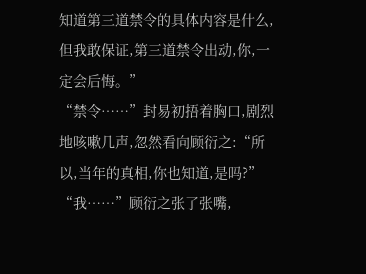知道第三道禁令的具体内容是什么,但我敢保证,第三道禁令出动,你,一定会后悔。”
“禁令……”封易初捂着胸口,剧烈地咳嗽几声,忽然看向顾衍之:“所以,当年的真相,你也知道,是吗?”
“我……”顾衍之张了张嘴,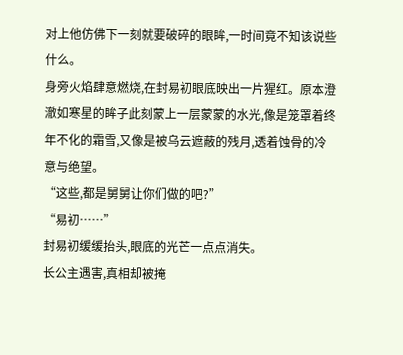对上他仿佛下一刻就要破碎的眼眸,一时间竟不知该说些什么。
身旁火焰肆意燃烧,在封易初眼底映出一片猩红。原本澄澈如寒星的眸子此刻蒙上一层蒙蒙的水光,像是笼罩着终年不化的霜雪,又像是被乌云遮蔽的残月,透着蚀骨的冷意与绝望。
“这些,都是舅舅让你们做的吧?”
“易初……”
封易初缓缓抬头,眼底的光芒一点点消失。
长公主遇害,真相却被掩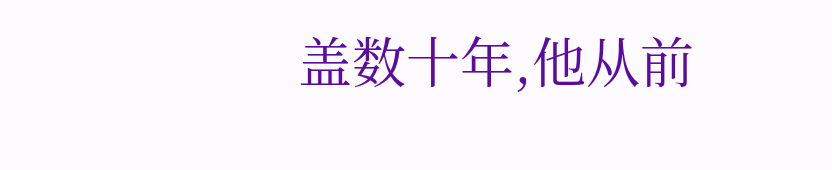盖数十年,他从前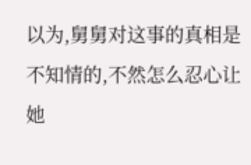以为,舅舅对这事的真相是不知情的,不然怎么忍心让她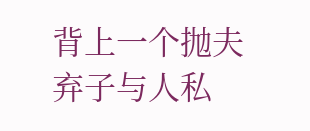背上一个抛夫弃子与人私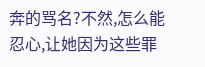奔的骂名?不然,怎么能忍心,让她因为这些罪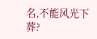名,不能风光下葬?